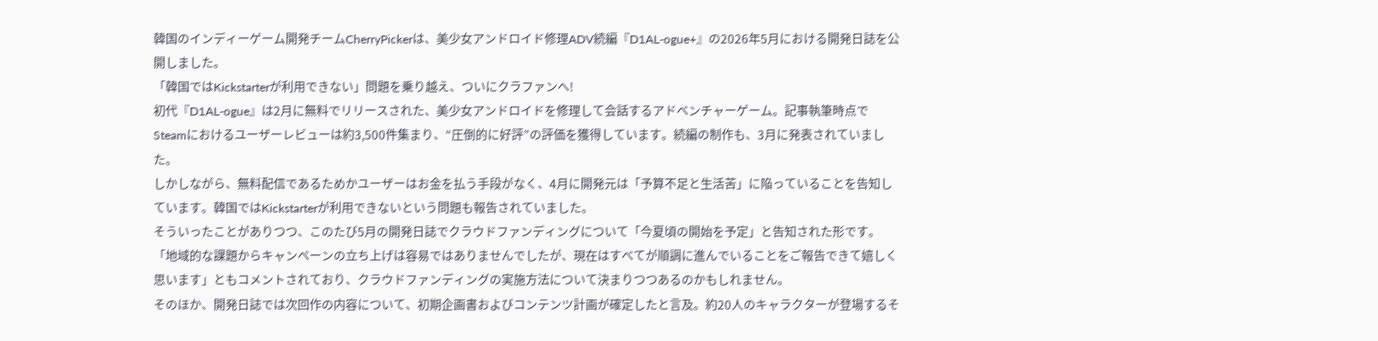韓国のインディーゲーム開発チームCherryPickerは、美少女アンドロイド修理ADV続編『D1AL-ogue+』の2026年5月における開発日誌を公開しました。
「韓国ではKickstarterが利用できない」問題を乗り越え、ついにクラファンへ!
初代『D1AL-ogue』は2月に無料でリリースされた、美少女アンドロイドを修理して会話するアドベンチャーゲーム。記事執筆時点でSteamにおけるユーザーレビューは約3,500件集まり、“圧倒的に好評”の評価を獲得しています。続編の制作も、3月に発表されていました。
しかしながら、無料配信であるためかユーザーはお金を払う手段がなく、4月に開発元は「予算不足と生活苦」に陥っていることを告知しています。韓国ではKickstarterが利用できないという問題も報告されていました。
そういったことがありつつ、このたび5月の開発日誌でクラウドファンディングについて「今夏頃の開始を予定」と告知された形です。「地域的な課題からキャンペーンの立ち上げは容易ではありませんでしたが、現在はすべてが順調に進んでいることをご報告できて嬉しく思います」ともコメントされており、クラウドファンディングの実施方法について決まりつつあるのかもしれません。
そのほか、開発日誌では次回作の内容について、初期企画書およびコンテンツ計画が確定したと言及。約20人のキャラクターが登場するそ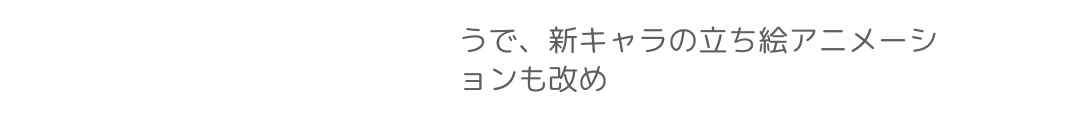うで、新キャラの立ち絵アニメーションも改め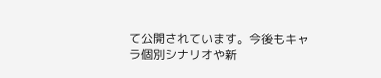て公開されています。今後もキャラ個別シナリオや新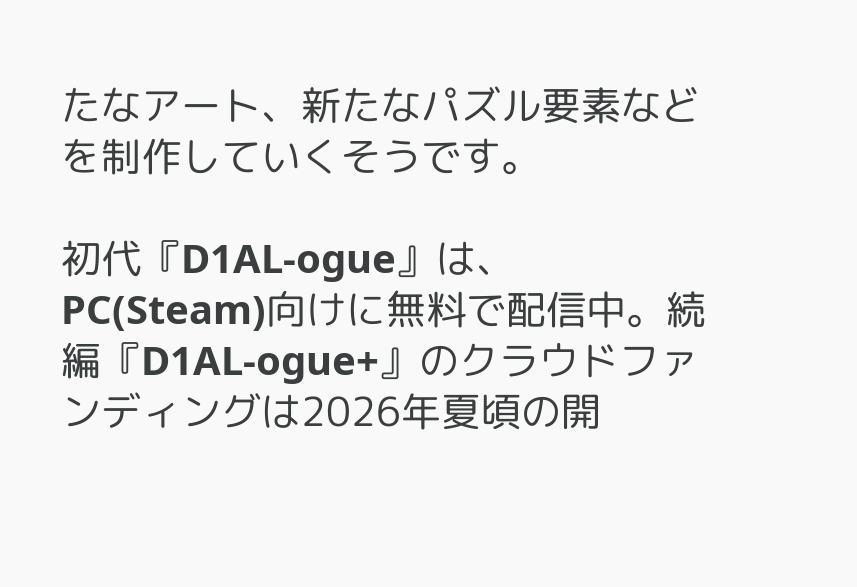たなアート、新たなパズル要素などを制作していくそうです。

初代『D1AL-ogue』は、PC(Steam)向けに無料で配信中。続編『D1AL-ogue+』のクラウドファンディングは2026年夏頃の開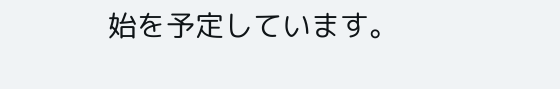始を予定しています。